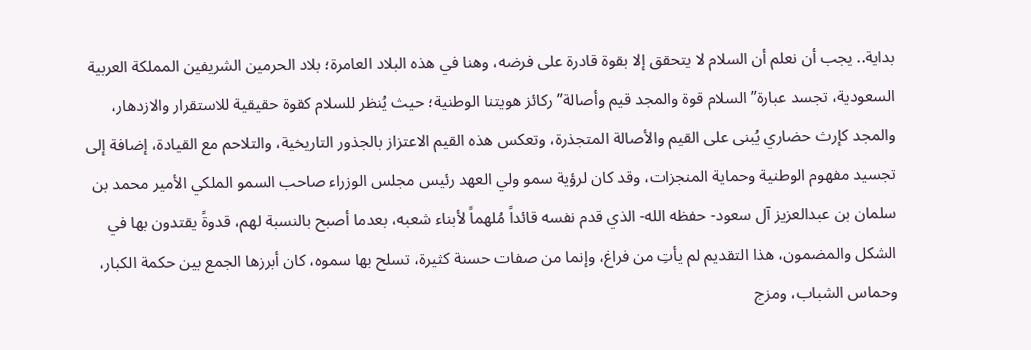بداية.. يجب أن نعلم أن السلام لا يتحقق إلا بقوة قادرة على فرضه، وهنا في هذه البلاد العامرة؛ بلاد الحرمين الشريفين المملكة العربية السعودية، تجسد عبارة”السلام قوة والمجد قيم وأصالة” ركائز هويتنا الوطنية؛ حيث يُنظر للسلام كقوة حقيقية للاستقرار والازدهار، والمجد كإرث حضاري يُبنى على القيم والأصالة المتجذرة، وتعكس هذه القيم الاعتزاز بالجذور التاريخية، والتلاحم مع القيادة، إضافة إلى تجسيد مفهوم الوطنية وحماية المنجزات، وقد كان لرؤية سمو ولي العهد رئيس مجلس الوزراء صاحب السمو الملكي الأمير محمد بن سلمان بن عبدالعزيز آل سعود- حفظه الله- الذي قدم نفسه قائداً مُلهماً لأبناء شعبه، بعدما أصبح بالنسبة لهم، قدوةً يقتدون بها في الشكل والمضمون، هذا التقديم لم يأتِ من فراغ، وإنما من صفات حسنة كثيرة، تسلح بها سموه، كان أبرزها الجمع بين حكمة الكبار، وحماس الشباب، ومزج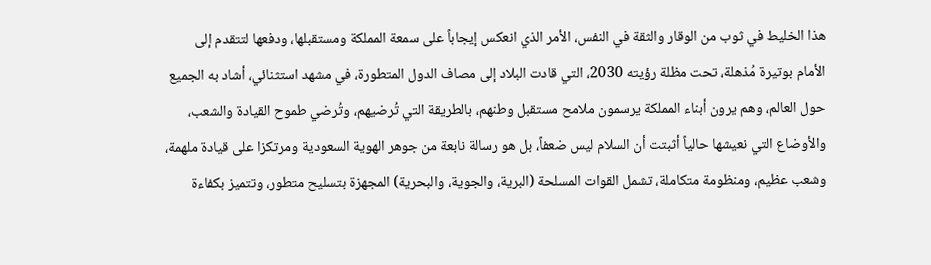هذا الخليط في ثوب من الوقار والثقة في النفس، الأمر الذي انعكس إيجاباً على سمعة المملكة ومستقبلها، ودفعها لتتقدم إلى الأمام بوتيرة مُذهلة، تحت مظلة رؤيته 2030، التي قادت البلاد إلى مصاف الدول المتطورة، في مشهد استثنائي، أشاد به الجميع حول العالم، وهم يرون أبناء المملكة يرسمون ملامح مستقبل وطنهم، بالطريقة التي تُرضيهم، وتُرضي طموح القيادة والشعب، والأوضاع التي نعيشها حالياً أثبتت أن السلام ليس ضعفاً، بل هو رسالة نابعة من جوهر الهوية السعودية ومرتكزا على قيادة ملهمة، وشعب عظيم، ومنظومة متكاملة، تشمل القوات المسلحة (البرية، والجوية، والبحرية) المجهزة بتسليح متطور، وتتميز بكفاءة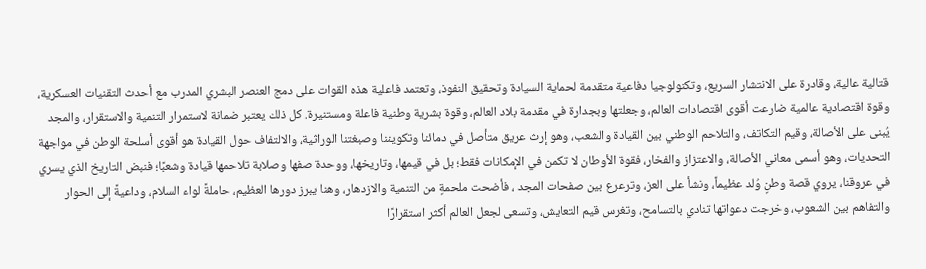قتالية عالية، وقادرة على الانتشار السريع، وتكنولوجيا دفاعية متقدمة لحماية السيادة وتحقيق النفوذ، وتعتمد فاعلية هذه القوات على دمج العنصر البشري المدرب مع أحدث التقنيات العسكرية، وقوة اقتصادية عالمية ضارعت أقوى اقتصادات العالم، وجعلتها وبجدارة في مقدمة بلاد العالم، وقوة بشرية وطنية فاعلة ومستنيرة. كل ذلك يعتبر ضمانة لاستمرار التنمية والاستقرار، والمجد يُبنى على الأصالة، وقيم التكاتف، والتلاحم الوطني بين القيادة والشعب، وهو إرث عريق متأصل في دمائنا وتكويننا وصبغتنا الوراثية، والالتفاف حول القيادة هو أقوى أسلحة الوطن في مواجهة التحديات، وهو أسمى معاني الأصالة، والاعتزاز والفخار، فقوة الأوطان لا تكمن في الإمكانات فقط؛ بل في قيمها، وتاريخها، ووحدة صفها وصلابة تلاحمها قيادة وشعبًا؛ فنبض التاريخ الذي يسري في عروقنا، يروي قصة وطنٍ وُلد عظيماً، ونشأ على العز، وترعرع بين صفحات المجد ، فأضحت ملحمةٍ من التنمية والازدهار، وهنا يبرز دورها العظيم، حاملةً لواء السلام، وداعيةً إلى الحوار والتفاهم بين الشعوب، وخرجت دعواتها تنادي بالتسامح، وتغرس قيم التعايش، وتسعى لجعل العالم أكثر استقرارًا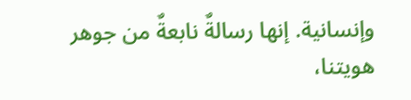وإنسانية. إنها رسالةٌ نابعةٌ من جوهر هويتنا،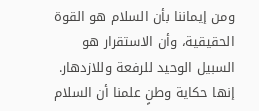ومن إيماننا بأن السلام هو القوة الحقيقية، وأن الاستقرار هو السبيل الوحيد للرفعة وللازدهار. إنها حكاية وطنٍ علمنا أن السلام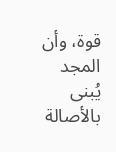قوة، وأن المجد يُبنى بالأصالة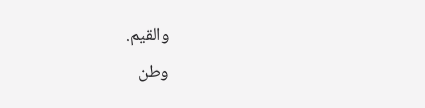والقيم.
وطن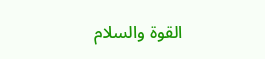القوة والسلام